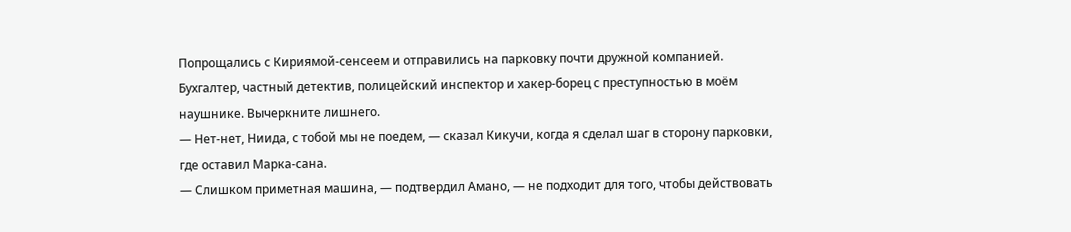Попрощались с Кириямой-сенсеем и отправились на парковку почти дружной компанией. Бухгалтер, частный детектив, полицейский инспектор и хакер-борец с преступностью в моём наушнике. Вычеркните лишнего.
— Нет-нет, Ниида, с тобой мы не поедем, — сказал Кикучи, когда я сделал шаг в сторону парковки, где оставил Марка-сана.
— Слишком приметная машина, — подтвердил Амано, — не подходит для того, чтобы действовать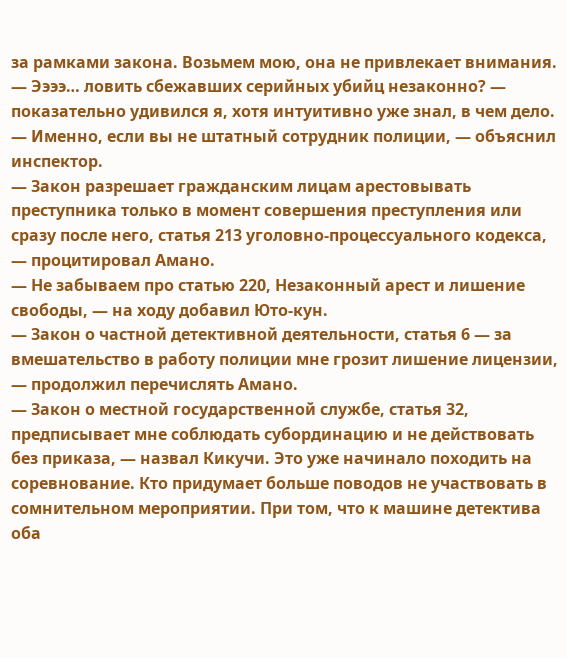за рамками закона. Возьмем мою, она не привлекает внимания.
— Ээээ… ловить сбежавших серийных убийц незаконно? — показательно удивился я, хотя интуитивно уже знал, в чем дело.
— Именно, если вы не штатный сотрудник полиции, — объяснил инспектор.
— Закон разрешает гражданским лицам арестовывать преступника только в момент совершения преступления или сразу после него, статья 213 уголовно-процессуального кодекса, — процитировал Амано.
— Не забываем про статью 220, Незаконный арест и лишение свободы, — на ходу добавил Юто-кун.
— Закон о частной детективной деятельности, статья 6 — за вмешательство в работу полиции мне грозит лишение лицензии, — продолжил перечислять Амано.
— Закон о местной государственной службе, статья 32, предписывает мне соблюдать субординацию и не действовать без приказа, — назвал Кикучи. Это уже начинало походить на соревнование. Кто придумает больше поводов не участвовать в сомнительном мероприятии. При том, что к машине детектива оба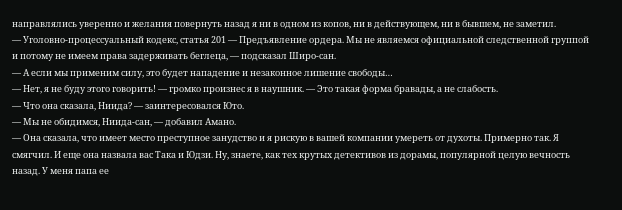направлялись уверенно и желания повернуть назад я ни в одном из копов, ни в действующем, ни в бывшем, не заметил.
— Уголовно-процессуальный кодекс, статья 201 — Предъявление ордера. Мы не являемся официальной следственной группой и потому не имеем права задерживать беглеца, — подсказал Широ-сан.
— А если мы применим силу, это будет нападение и незаконное лишение свободы…
— Нет, я не буду этого говорить! — громко произнес я в наушник. — Это такая форма бравады, а не слабость.
— Что она сказала, Ниида? — заинтересовался Юто.
— Мы не обидимся, Ниида-сан, — добавил Амано.
— Она сказала, что имеет место преступное занудство и я рискую в вашей компании умереть от духоты. Примерно так. Я смягчил. И еще она назвала вас Така и Юдзи. Ну, знаете, как тех крутых детективов из дорамы, популярной целую вечность назад. У меня папа ее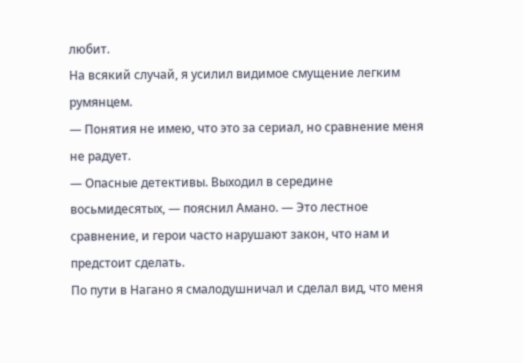любит.
На всякий случай, я усилил видимое смущение легким румянцем.
— Понятия не имею, что это за сериал, но сравнение меня не радует.
— Опасные детективы. Выходил в середине восьмидесятых, — пояснил Амано. — Это лестное сравнение, и герои часто нарушают закон, что нам и предстоит сделать.
По пути в Нагано я смалодушничал и сделал вид, что меня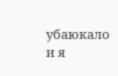убаюкало и я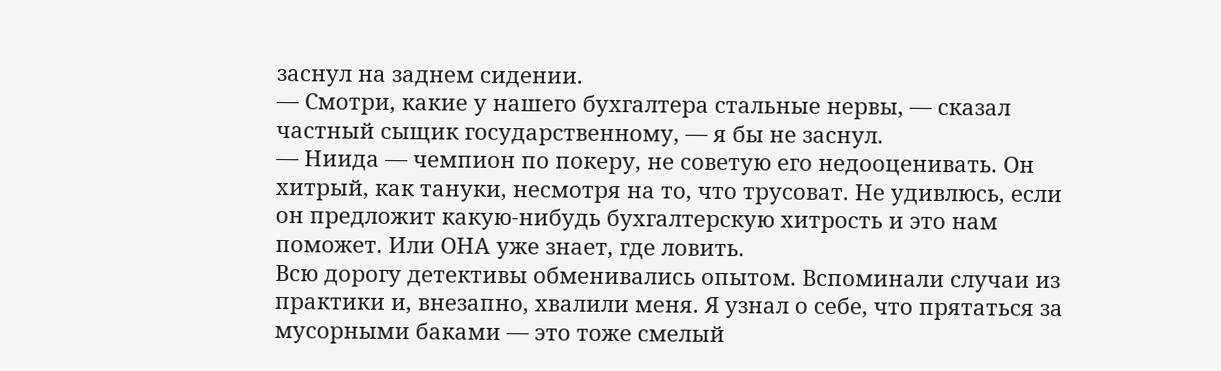заснул на заднем сидении.
— Смотри, какие у нашего бухгалтера стальные нервы, — сказал частный сыщик государственному, — я бы не заснул.
— Ниида — чемпион по покеру, не советую его недооценивать. Он хитрый, как тануки, несмотря на то, что трусоват. Не удивлюсь, если он предложит какую-нибудь бухгалтерскую хитрость и это нам поможет. Или ОНА уже знает, где ловить.
Всю дорогу детективы обменивались опытом. Вспоминали случаи из практики и, внезапно, хвалили меня. Я узнал о себе, что прятаться за мусорными баками — это тоже смелый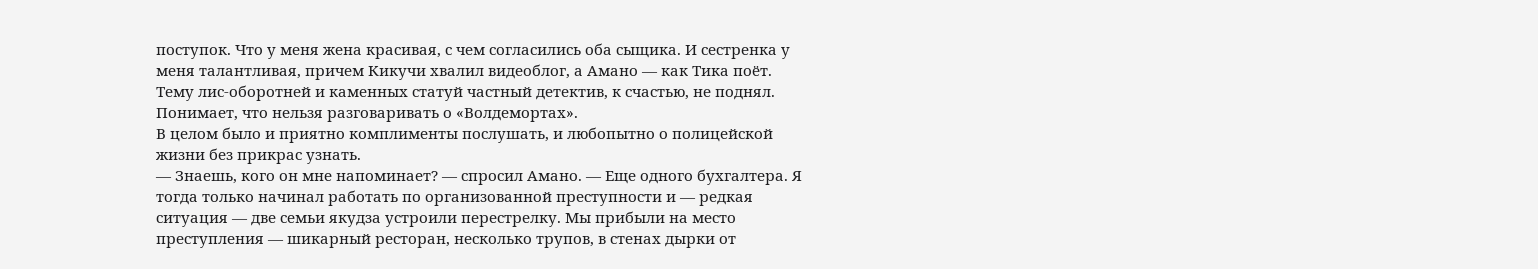поступок. Что у меня жена красивая, с чем согласились оба сыщика. И сестренка у меня талантливая, причем Кикучи хвалил видеоблог, а Амано — как Тика поёт. Тему лис-оборотней и каменных статуй частный детектив, к счастью, не поднял. Понимает, что нельзя разговаривать о «Волдемортах».
В целом было и приятно комплименты послушать, и любопытно о полицейской жизни без прикрас узнать.
— Знаешь, кого он мне напоминает? — спросил Амано. — Еще одного бухгалтера. Я тогда только начинал работать по организованной преступности и — редкая ситуация — две семьи якудза устроили перестрелку. Мы прибыли на место преступления — шикарный ресторан, несколько трупов, в стенах дырки от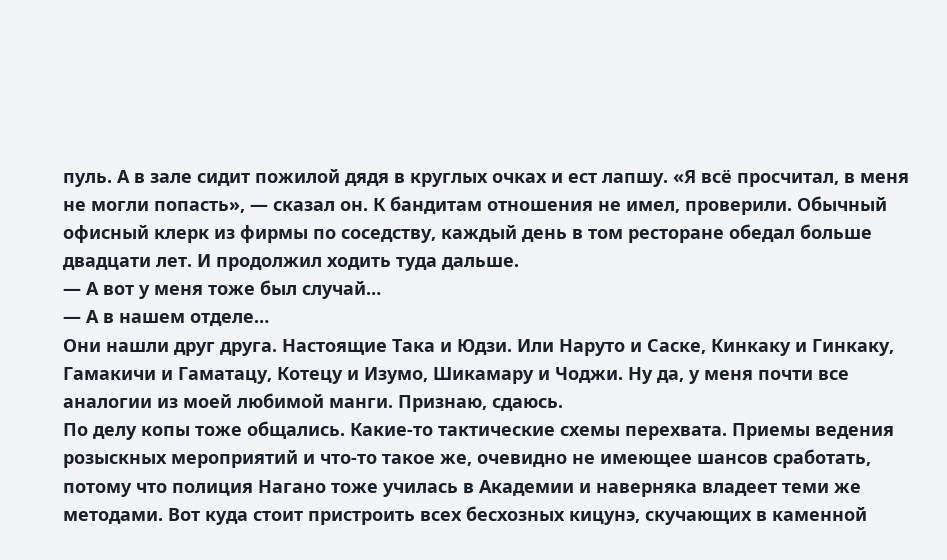пуль. А в зале сидит пожилой дядя в круглых очках и ест лапшу. «Я всё просчитал, в меня не могли попасть», — сказал он. К бандитам отношения не имел, проверили. Обычный офисный клерк из фирмы по соседству, каждый день в том ресторане обедал больше двадцати лет. И продолжил ходить туда дальше.
— А вот у меня тоже был случай…
— А в нашем отделе…
Они нашли друг друга. Настоящие Така и Юдзи. Или Наруто и Саске, Кинкаку и Гинкаку, Гамакичи и Гаматацу, Котецу и Изумо, Шикамару и Чоджи. Ну да, у меня почти все аналогии из моей любимой манги. Признаю, сдаюсь.
По делу копы тоже общались. Какие-то тактические схемы перехвата. Приемы ведения розыскных мероприятий и что-то такое же, очевидно не имеющее шансов сработать, потому что полиция Нагано тоже училась в Академии и наверняка владеет теми же методами. Вот куда стоит пристроить всех бесхозных кицунэ, скучающих в каменной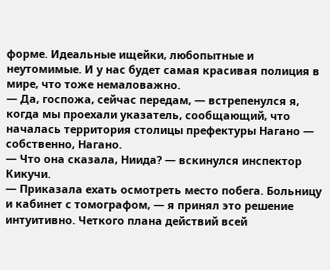форме. Идеальные ищейки, любопытные и неутомимые. И у нас будет самая красивая полиция в мире, что тоже немаловажно.
— Да, госпожа, сейчас передам, — встрепенулся я, когда мы проехали указатель, сообщающий, что началась территория столицы префектуры Нагано — собственно, Нагано.
— Что она сказала, Ниида? — вскинулся инспектор Кикучи.
— Приказала ехать осмотреть место побега. Больницу и кабинет с томографом, — я принял это решение интуитивно. Четкого плана действий всей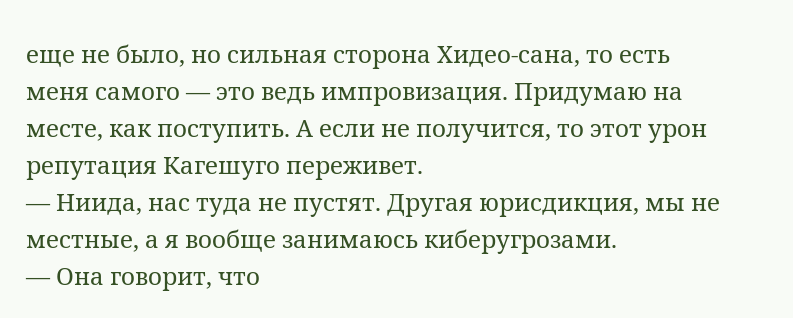еще не было, но сильная сторона Хидео-сана, то есть меня самого — это ведь импровизация. Придумаю на месте, как поступить. А если не получится, то этот урон репутация Кагешуго переживет.
— Ниида, нас туда не пустят. Другая юрисдикция, мы не местные, а я вообще занимаюсь киберугрозами.
— Она говорит, что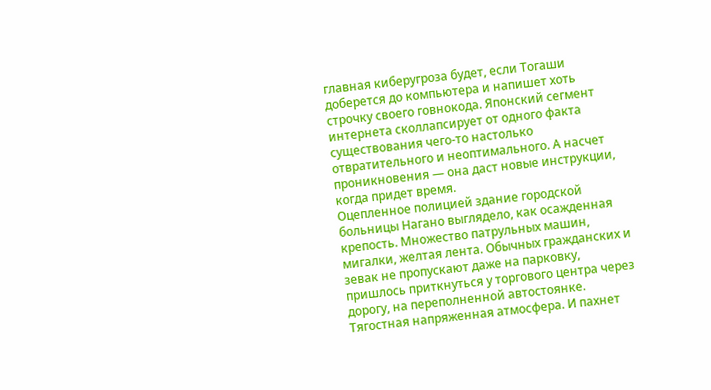главная киберугроза будет, если Тогаши доберется до компьютера и напишет хоть строчку своего говнокода. Японский сегмент интернета сколлапсирует от одного факта существования чего-то настолько отвратительного и неоптимального. А насчет проникновения — она даст новые инструкции, когда придет время.
Оцепленное полицией здание городской больницы Нагано выглядело, как осажденная крепость. Множество патрульных машин, мигалки, желтая лента. Обычных гражданских и зевак не пропускают даже на парковку, пришлось приткнуться у торгового центра через дорогу, на переполненной автостоянке. Тягостная напряженная атмосфера. И пахнет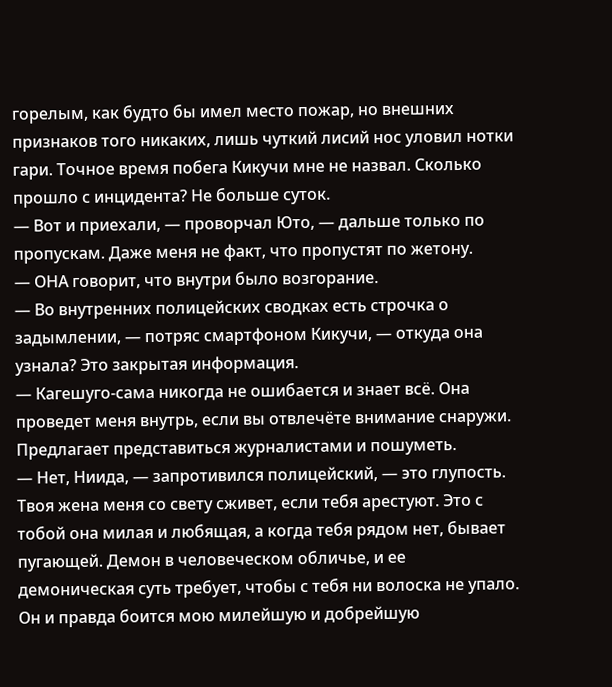горелым, как будто бы имел место пожар, но внешних признаков того никаких, лишь чуткий лисий нос уловил нотки гари. Точное время побега Кикучи мне не назвал. Сколько прошло с инцидента? Не больше суток.
— Вот и приехали, — проворчал Юто, — дальше только по пропускам. Даже меня не факт, что пропустят по жетону.
— ОНА говорит, что внутри было возгорание.
— Во внутренних полицейских сводках есть строчка о задымлении, — потряс смартфоном Кикучи, — откуда она узнала? Это закрытая информация.
— Кагешуго-сама никогда не ошибается и знает всё. Она проведет меня внутрь, если вы отвлечёте внимание снаружи. Предлагает представиться журналистами и пошуметь.
— Нет, Ниида, — запротивился полицейский, — это глупость. Твоя жена меня со свету сживет, если тебя арестуют. Это с тобой она милая и любящая, а когда тебя рядом нет, бывает пугающей. Демон в человеческом обличье, и ее демоническая суть требует, чтобы с тебя ни волоска не упало.
Он и правда боится мою милейшую и добрейшую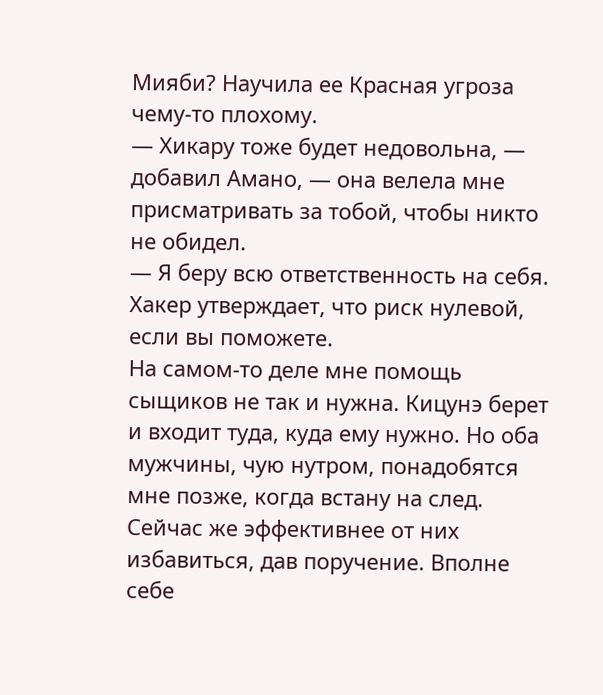Мияби? Научила ее Красная угроза чему-то плохому.
— Хикару тоже будет недовольна, — добавил Амано, — она велела мне присматривать за тобой, чтобы никто не обидел.
— Я беру всю ответственность на себя. Хакер утверждает, что риск нулевой, если вы поможете.
На самом-то деле мне помощь сыщиков не так и нужна. Кицунэ берет и входит туда, куда ему нужно. Но оба мужчины, чую нутром, понадобятся мне позже, когда встану на след. Сейчас же эффективнее от них избавиться, дав поручение. Вполне себе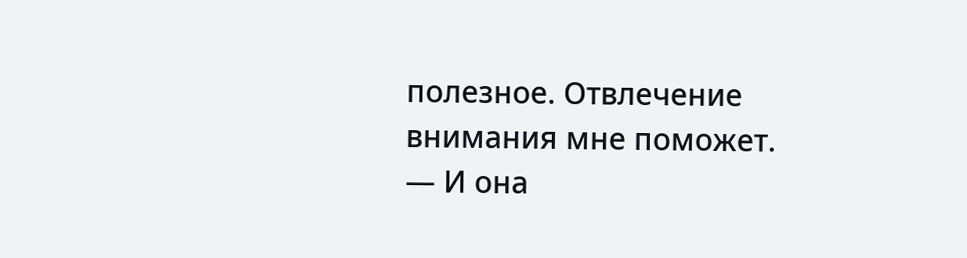полезное. Отвлечение внимания мне поможет.
— И она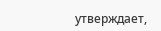утверждает,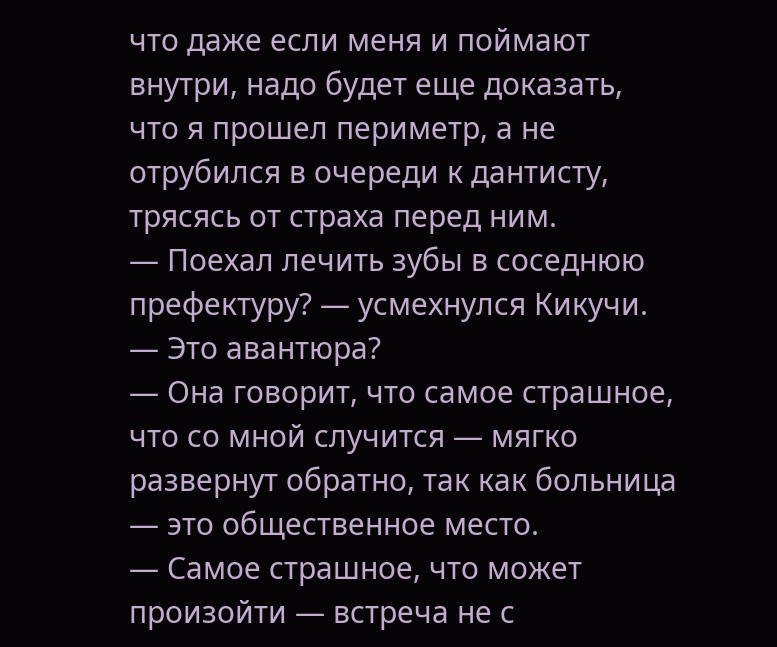что даже если меня и поймают внутри, надо будет еще доказать, что я прошел периметр, а не отрубился в очереди к дантисту, трясясь от страха перед ним.
— Поехал лечить зубы в соседнюю префектуру? — усмехнулся Кикучи. — Это авантюра?
— Она говорит, что самое страшное, что со мной случится — мягко развернут обратно, так как больница — это общественное место.
— Самое страшное, что может произойти — встреча не с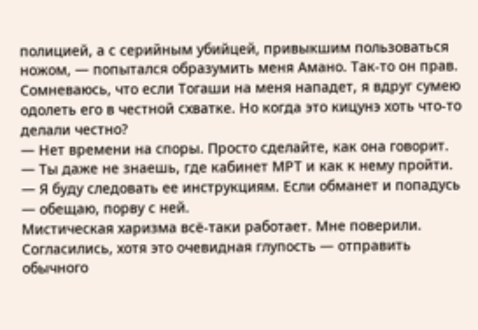полицией, а с серийным убийцей, привыкшим пользоваться ножом, — попытался образумить меня Амано. Так-то он прав. Сомневаюсь, что если Тогаши на меня нападет, я вдруг сумею одолеть его в честной схватке. Но когда это кицунэ хоть что-то делали честно?
— Нет времени на споры. Просто сделайте, как она говорит.
— Ты даже не знаешь, где кабинет МРТ и как к нему пройти.
— Я буду следовать ее инструкциям. Если обманет и попадусь — обещаю, порву с ней.
Мистическая харизма всё-таки работает. Мне поверили. Согласились, хотя это очевидная глупость — отправить обычного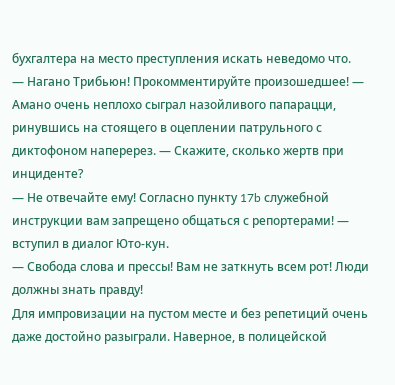бухгалтера на место преступления искать неведомо что.
— Нагано Трибьюн! Прокомментируйте произошедшее! — Амано очень неплохо сыграл назойливого папарацци, ринувшись на стоящего в оцеплении патрульного с диктофоном наперерез. — Скажите, сколько жертв при инциденте?
— Не отвечайте ему! Согласно пункту 17b служебной инструкции вам запрещено общаться с репортерами! — вступил в диалог Юто-кун.
— Свобода слова и прессы! Вам не заткнуть всем рот! Люди должны знать правду!
Для импровизации на пустом месте и без репетиций очень даже достойно разыграли. Наверное, в полицейской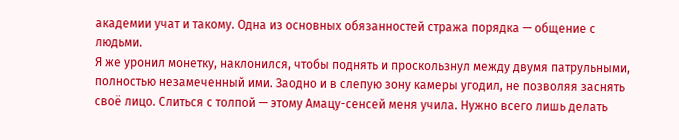академии учат и такому. Одна из основных обязанностей стража порядка — общение с людьми.
Я же уронил монетку, наклонился, чтобы поднять и проскользнул между двумя патрульными, полностью незамеченный ими. Заодно и в слепую зону камеры угодил, не позволяя заснять своё лицо. Слиться с толпой — этому Амацу-сенсей меня учила. Нужно всего лишь делать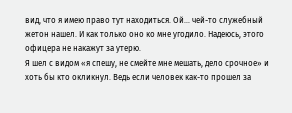вид, что я имею право тут находиться. Ой… чей-то служебный жетон нашел. И как только оно ко мне угодило. Надеюсь, этого офицера не накажут за утерю.
Я шел с видом «я спешу, не смейте мне мешать, дело срочное» и хоть бы кто окликнул. Ведь если человек как-то прошел за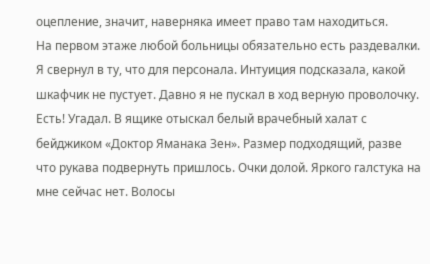оцепление, значит, наверняка имеет право там находиться.
На первом этаже любой больницы обязательно есть раздевалки. Я свернул в ту, что для персонала. Интуиция подсказала, какой шкафчик не пустует. Давно я не пускал в ход верную проволочку. Есть! Угадал. В ящике отыскал белый врачебный халат с бейджиком «Доктор Яманака Зен». Размер подходящий, разве что рукава подвернуть пришлось. Очки долой. Яркого галстука на мне сейчас нет. Волосы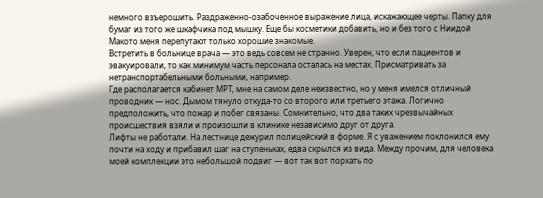немного взъерошить. Раздраженно-озабоченное выражение лица, искажающее черты. Папку для бумаг из того же шкафчика под мышку. Еще бы косметики добавить, но и без того с Ниидой Макото меня перепутают только хорошие знакомые.
Встретить в больнице врача — это ведь совсем не странно. Уверен, что если пациентов и эвакуировали, то как минимум часть персонала осталась на местах. Присматривать за нетранспортабельными больными, например.
Где располагается кабинет МРТ, мне на самом деле неизвестно, но у меня имелся отличный проводник — нос. Дымом тянуло откуда-то со второго или третьего этажа. Логично предположить, что пожар и побег связаны. Сомнительно, что два таких чрезвычайных происшествия взяли и произошли в клинике независимо друг от друга.
Лифты не работали. На лестнице дежурил полицейский в форме. Я с уважением поклонился ему почти на ходу и прибавил шаг на ступеньках, едва скрылся из вида. Между прочим, для человека моей комплекции это небольшой подвиг — вот так вот порхать по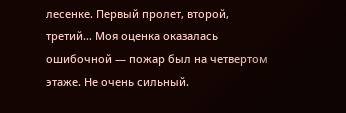лесенке. Первый пролет, второй, третий… Моя оценка оказалась ошибочной — пожар был на четвертом этаже. Не очень сильный.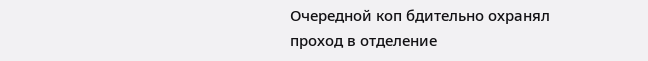Очередной коп бдительно охранял проход в отделение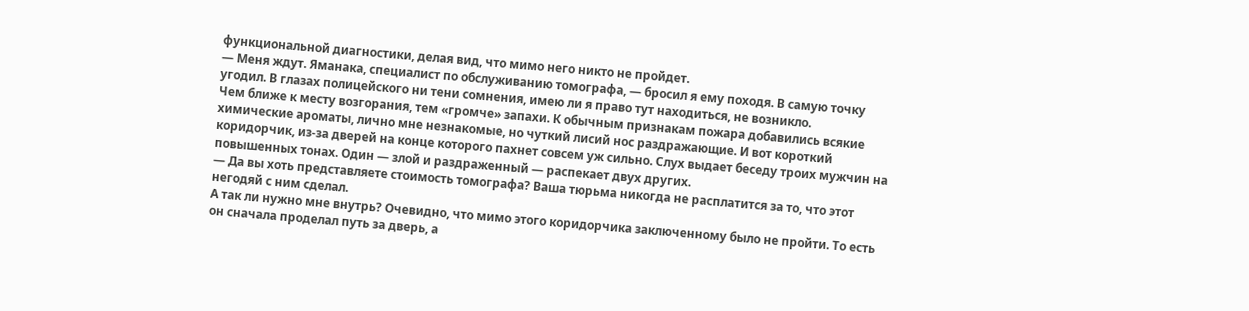функциональной диагностики, делая вид, что мимо него никто не пройдет.
— Меня ждут. Яманака, специалист по обслуживанию томографа, — бросил я ему походя. В самую точку угодил. В глазах полицейского ни тени сомнения, имею ли я право тут находиться, не возникло.
Чем ближе к месту возгорания, тем «громче» запахи. К обычным признакам пожара добавились всякие химические ароматы, лично мне незнакомые, но чуткий лисий нос раздражающие. И вот короткий коридорчик, из-за дверей на конце которого пахнет совсем уж сильно. Слух выдает беседу троих мужчин на повышенных тонах. Один — злой и раздраженный — распекает двух других.
— Да вы хоть представляете стоимость томографа? Ваша тюрьма никогда не расплатится за то, что этот негодяй с ним сделал.
А так ли нужно мне внутрь? Очевидно, что мимо этого коридорчика заключенному было не пройти. То есть он сначала проделал путь за дверь, а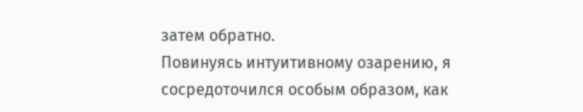затем обратно.
Повинуясь интуитивному озарению, я сосредоточился особым образом, как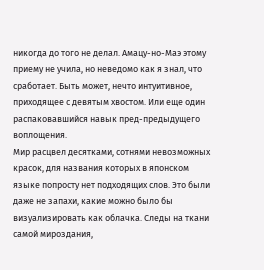никогда до того не делал. Амацу-но-Маэ этому приему не учила, но неведомо как я знал, что сработает. Быть может, нечто интуитивное, приходящее с девятым хвостом. Или еще один распаковавшийся навык пред-предыдущего воплощения.
Мир расцвел десятками, сотнями невозможных красок, для названия которых в японском языке попросту нет подходящих слов. Это были даже не запахи, какие можно было бы визуализировать как облачка. Следы на ткани самой мироздания,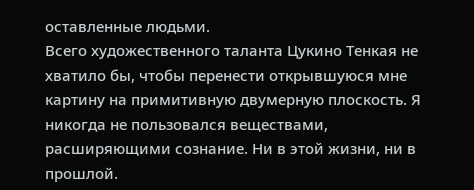оставленные людьми.
Всего художественного таланта Цукино Тенкая не хватило бы, чтобы перенести открывшуюся мне картину на примитивную двумерную плоскость. Я никогда не пользовался веществами, расширяющими сознание. Ни в этой жизни, ни в прошлой.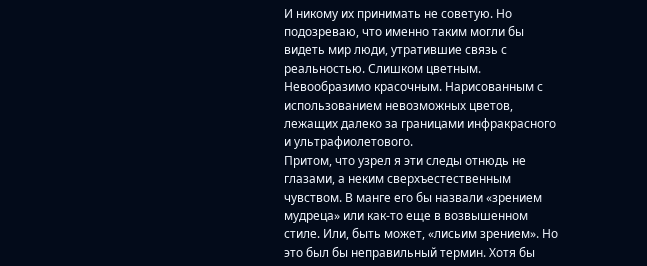И никому их принимать не советую. Но подозреваю, что именно таким могли бы видеть мир люди, утратившие связь с реальностью. Слишком цветным. Невообразимо красочным. Нарисованным с использованием невозможных цветов, лежащих далеко за границами инфракрасного и ультрафиолетового.
Притом, что узрел я эти следы отнюдь не глазами, а неким сверхъестественным чувством. В манге его бы назвали «зрением мудреца» или как-то еще в возвышенном стиле. Или, быть может, «лисьим зрением». Но это был бы неправильный термин. Хотя бы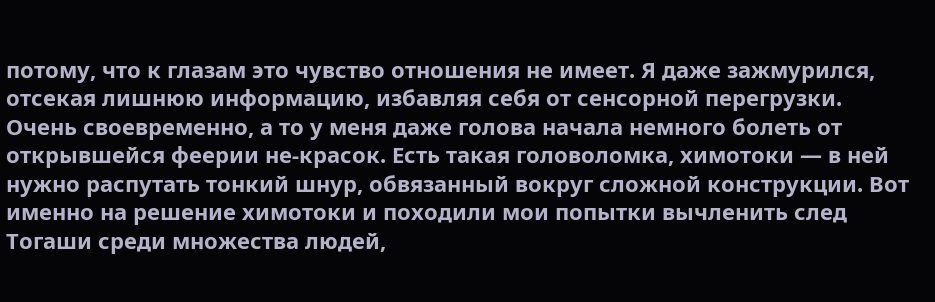потому, что к глазам это чувство отношения не имеет. Я даже зажмурился, отсекая лишнюю информацию, избавляя себя от сенсорной перегрузки.
Очень своевременно, а то у меня даже голова начала немного болеть от открывшейся феерии не-красок. Есть такая головоломка, химотоки — в ней нужно распутать тонкий шнур, обвязанный вокруг сложной конструкции. Вот именно на решение химотоки и походили мои попытки вычленить след Тогаши среди множества людей,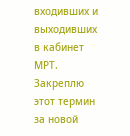входивших и выходивших в кабинет МРТ. Закреплю этот термин за новой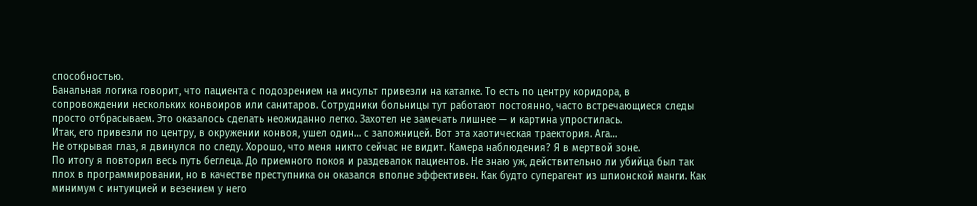способностью.
Банальная логика говорит, что пациента с подозрением на инсульт привезли на каталке. То есть по центру коридора, в сопровождении нескольких конвоиров или санитаров. Сотрудники больницы тут работают постоянно, часто встречающиеся следы просто отбрасываем. Это оказалось сделать неожиданно легко. Захотел не замечать лишнее — и картина упростилась.
Итак, его привезли по центру, в окружении конвоя, ушел один… с заложницей. Вот эта хаотическая траектория. Ага…
Не открывая глаз, я двинулся по следу. Хорошо, что меня никто сейчас не видит. Камера наблюдения? Я в мертвой зоне.
По итогу я повторил весь путь беглеца. До приемного покоя и раздевалок пациентов. Не знаю уж, действительно ли убийца был так плох в программировании, но в качестве преступника он оказался вполне эффективен. Как будто суперагент из шпионской манги. Как минимум с интуицией и везением у него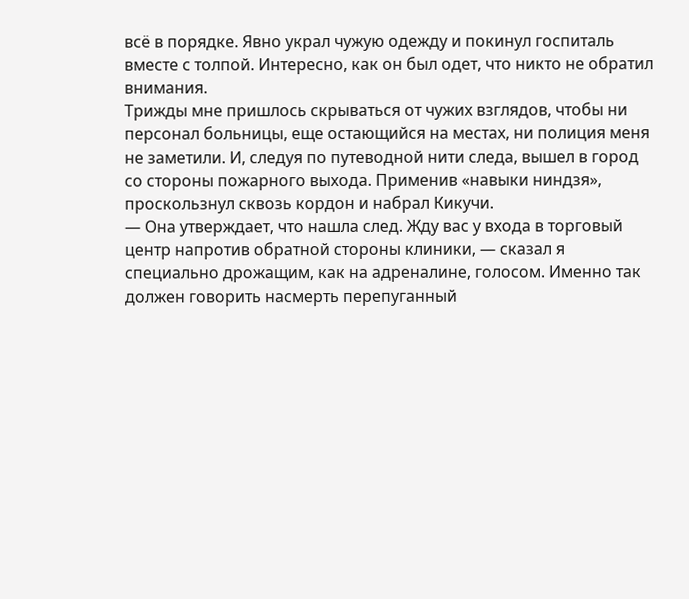всё в порядке. Явно украл чужую одежду и покинул госпиталь вместе с толпой. Интересно, как он был одет, что никто не обратил внимания.
Трижды мне пришлось скрываться от чужих взглядов, чтобы ни персонал больницы, еще остающийся на местах, ни полиция меня не заметили. И, следуя по путеводной нити следа, вышел в город со стороны пожарного выхода. Применив «навыки ниндзя», проскользнул сквозь кордон и набрал Кикучи.
— Она утверждает, что нашла след. Жду вас у входа в торговый центр напротив обратной стороны клиники, — сказал я специально дрожащим, как на адреналине, голосом. Именно так должен говорить насмерть перепуганный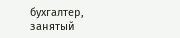бухгалтер, занятый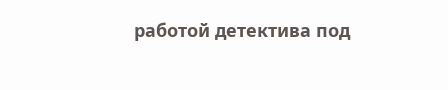работой детектива под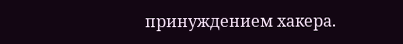принуждением хакера.